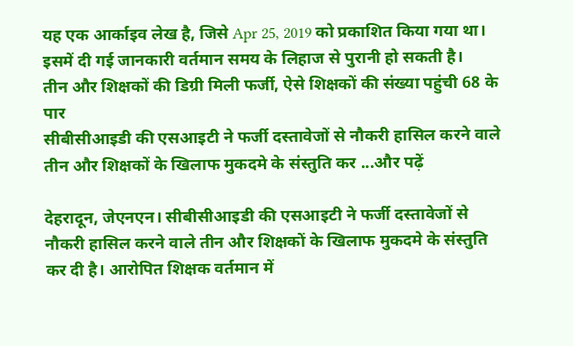यह एक आर्काइव लेख है, जिसे Apr 25, 2019 को प्रकाशित किया गया था। इसमें दी गई जानकारी वर्तमान समय के लिहाज से पुरानी हो सकती है।
तीन और शिक्षकों की डिग्री मिली फर्जी, ऐसे शिक्षकों की संख्या पहुंची 68 के पार
सीबीसीआइडी की एसआइटी ने फर्जी दस्तावेजों से नौकरी हासिल करने वाले तीन और शिक्षकों के खिलाफ मुकदमे के संस्तुति कर ...और पढ़ें

देहरादून, जेएनएन। सीबीसीआइडी की एसआइटी ने फर्जी दस्तावेजों से नौकरी हासिल करने वाले तीन और शिक्षकों के खिलाफ मुकदमे के संस्तुति कर दी है। आरोपित शिक्षक वर्तमान में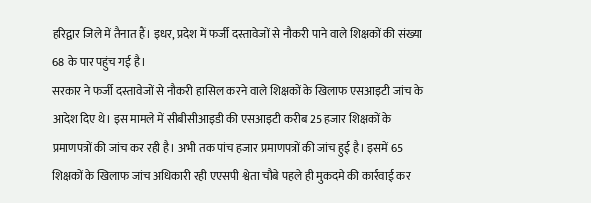हरिद्वार जिले में तैनात हैं। इधर, प्रदेश में फर्जी दस्तावेजों से नौकरी पाने वाले शिक्षकों की संख्या 68 के पार पहुंच गई है।
सरकार ने फर्जी दस्तावेजों से नौकरी हासिल करने वाले शिक्षकों के खिलाफ एसआइटी जांच के आदेश दिए थे। इस मामले में सीबीसीआइडी की एसआइटी करीब 25 हजार शिक्षकों के प्रमाणपत्रों की जांच कर रही है। अभी तक पांच हजार प्रमाणपत्रों की जांच हुई है। इसमें 65 शिक्षकों के खिलाफ जांच अधिकारी रही एएसपी श्वेता चौबे पहले ही मुकदमे की कार्रवाई कर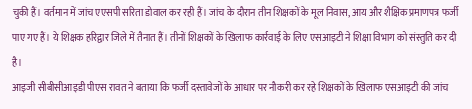चुकी हैं। वर्तमान में जांच एएसपी सरिता डोवाल कर रही हैं। जांच के दौरान तीन शिक्षकों के मूल निवास, आय और शैक्षिक प्रमाणपत्र फर्जी पाए गए हैं। ये शिक्षक हरिद्वार जिले में तैनात हैं। तीनों शिक्षकों के खिलाफ कार्रवाई के लिए एसआइटी ने शिक्षा विभाग को संस्तुति कर दी है।
आइजी सीबीसीआइडी पीएस रावत ने बताया कि फर्जी दस्तावेजों के आधार पर नौकरी कर रहे शिक्षकों के खिलाफ एसआइटी की जांच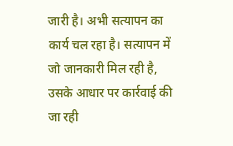जारी है। अभी सत्यापन का कार्य चल रहा है। सत्यापन में जो जानकारी मिल रही है, उसके आधार पर कार्रवाई की जा रही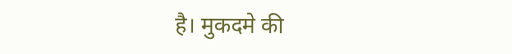है। मुकदमे की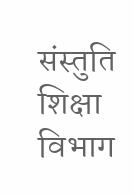संस्तुति शिक्षा विभाग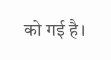को गई है।